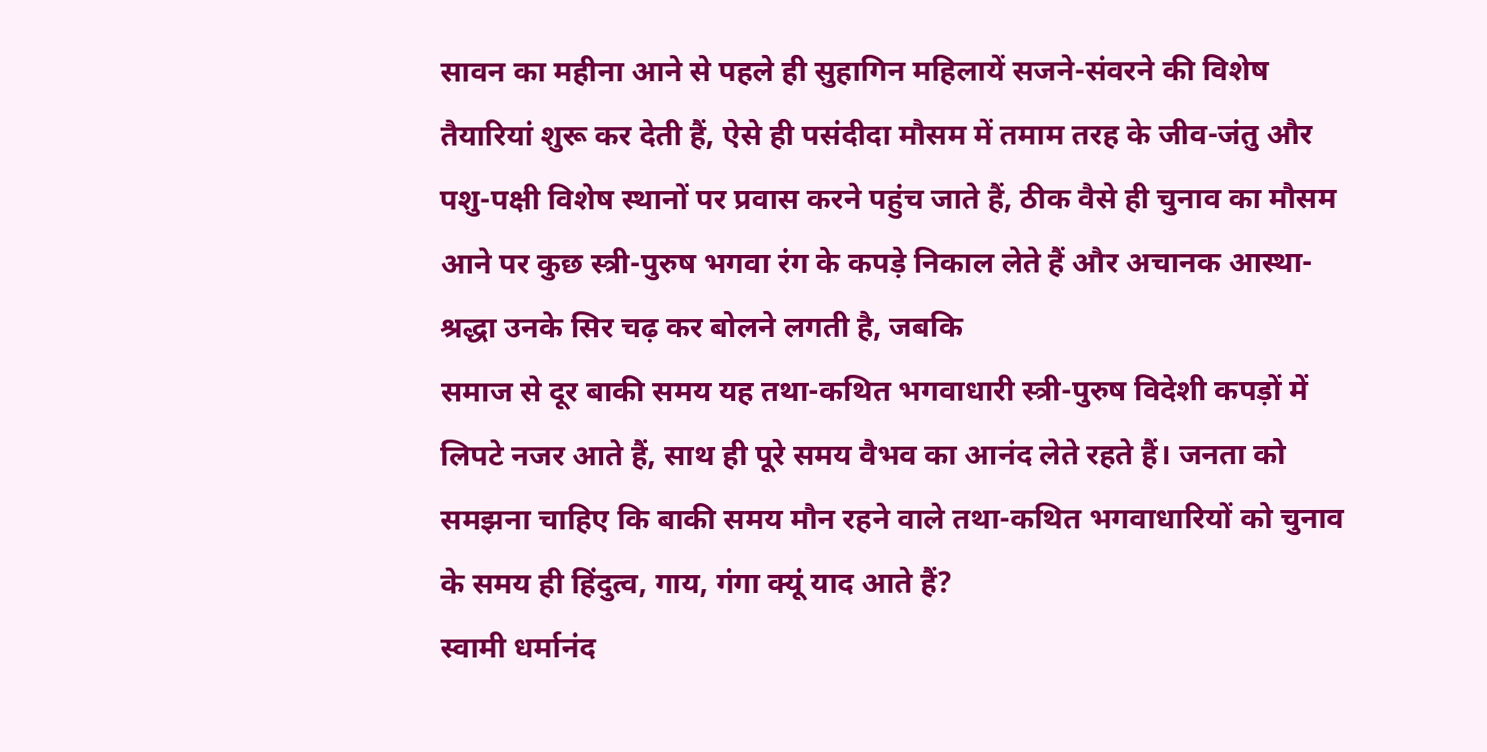सावन का महीना आने से पहले ही सुहागिन महिलायें सजने-संवरने की विशेष तैयारियां शुरू कर देती हैं, ऐसे ही पसंदीदा मौसम में तमाम तरह के जीव-जंतु और पशु-पक्षी विशेष स्थानों पर प्रवास करने पहुंच जाते हैं, ठीक वैसे ही चुनाव का मौसम आने पर कुछ स्त्री-पुरुष भगवा रंग के कपड़े निकाल लेते हैं और अचानक आस्था-श्रद्धा उनके सिर चढ़ कर बोलने लगती है, जबकि
समाज से दूर बाकी समय यह तथा-कथित भगवाधारी स्त्री-पुरुष विदेशी कपड़ों में लिपटे नजर आते हैं, साथ ही पूरे समय वैभव का आनंद लेते रहते हैं। जनता को समझना चाहिए कि बाकी समय मौन रहने वाले तथा-कथित भगवाधारियों को चुनाव के समय ही हिंदुत्व, गाय, गंगा क्यूं याद आते हैं?
स्वामी धर्मानंद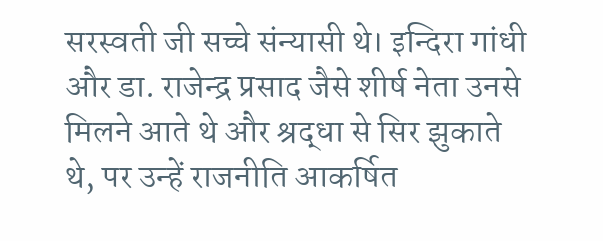सरस्वती जी सच्चे संन्यासी थे। इन्दिरा गांधी और डा. राजेन्द्र प्रसाद जैसे शीर्ष नेता उनसे मिलने आते थे और श्रद्धा से सिर झुकाते थे, पर उन्हें राजनीति आकर्षित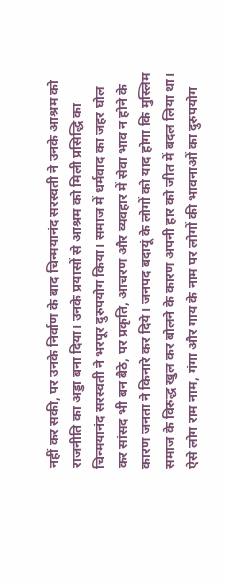नहीं कर सकी, पर उनके निर्वाण के बाद चिन्मयानंद सरस्वती ने उनके आश्रम को राजनीति का अड्डा बना दिया। उनके प्रयासों से आश्रम को मिली प्रसिद्धि का चिन्मयानंद सरस्वती ने भरपूर दुरुपयोग किया। समाज में धर्मवाद का जहर घोल कर सांसद भी बन बैठे, पर प्रकृति, आचरण और व्यवहार में सेवा भाव न होने के कारण जनता ने किनारे कर दिये। जनपद बदायूं के लोगों को याद होगा कि मुस्लिम समाज के विरुद्ध खुल कर बोलने के कारण अपनी हार को जीत में बदल लिया था। ऐसे लोग राम नाम, गंगा और गाय के नाम पर लोगों की भावनाओं का दुरुपयोग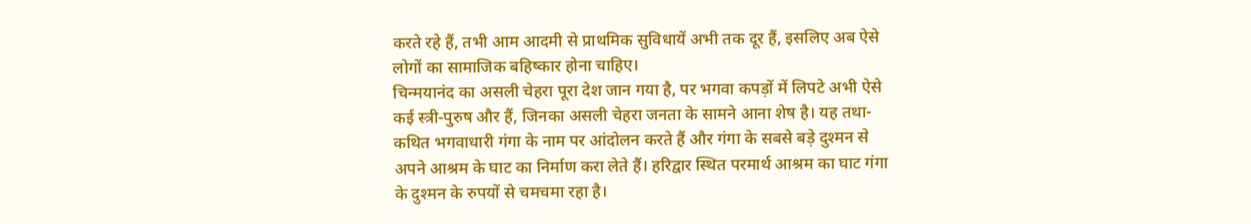करते रहे हैं, तभी आम आदमी से प्राथमिक सुविधायें अभी तक दूर हैं, इसलिए अब ऐसे लोगों का सामाजिक बहिष्कार होना चाहिए।
चिन्मयानंद का असली चेहरा पूरा देश जान गया है, पर भगवा कपड़ों में लिपटे अभी ऐसे कई स्त्री-पुरुष और हैं, जिनका असली चेहरा जनता के सामने आना शेष है। यह तथा-कथित भगवाधारी गंगा के नाम पर आंदोलन करते हैं और गंगा के सबसे बड़े दुश्मन से अपने आश्रम के घाट का निर्माण करा लेते हैं। हरिद्वार स्थित परमार्थ आश्रम का घाट गंगा के दुश्मन के रुपयों से चमचमा रहा है।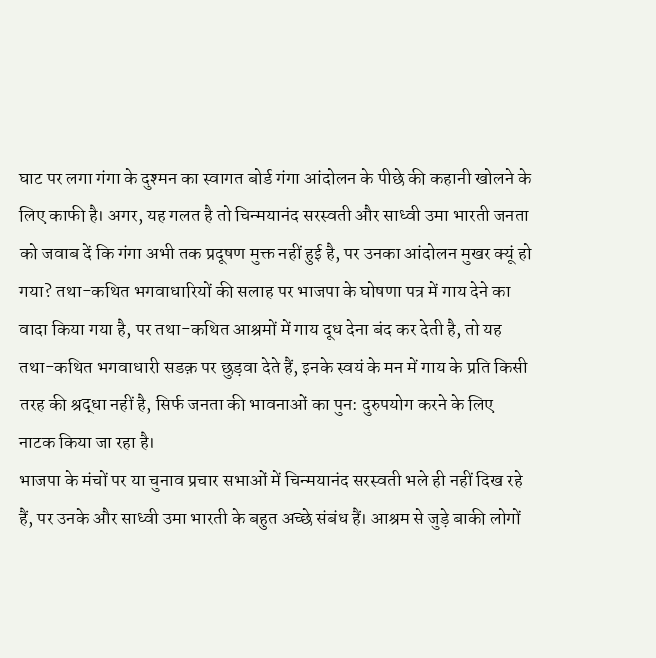घाट पर लगा गंगा के दुश्मन का स्वागत बोर्ड गंगा आंदोलन के पीछे की कहानी खोलने के लिए काफी है। अगर, यह गलत है तो चिन्मयानंद सरस्वती और साध्वी उमा भारती जनता को जवाब दें कि गंगा अभी तक प्रदूषण मुक्त नहीं हुई है, पर उनका आंदोलन मुखर क्यूं हो गया? तथा-कथित भगवाधारियों की सलाह पर भाजपा के घोषणा पत्र में गाय देने का वादा किया गया है, पर तथा-कथित आश्रमों में गाय दूध देना बंद कर देती है, तो यह तथा-कथित भगवाधारी सडक़ पर छुड़वा देते हैं, इनके स्वयं के मन में गाय के प्रति किसी तरह की श्रद्धा नहीं है, सिर्फ जनता की भावनाओं का पुन: दुरुपयोग करने के लिए नाटक किया जा रहा है।
भाजपा के मंचों पर या चुनाव प्रचार सभाओं में चिन्मयानंद सरस्वती भले ही नहीं दिख रहे हैं, पर उनके और साध्वी उमा भारती के बहुत अच्छे संबंध हैं। आश्रम से जुड़े बाकी लोगों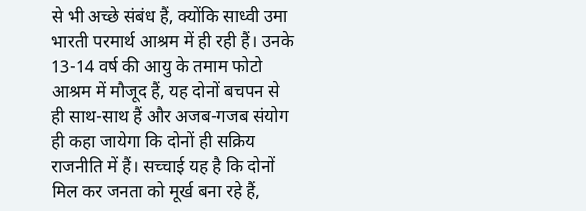से भी अच्छे संबंध हैं, क्योंकि साध्वी उमा भारती परमार्थ आश्रम में ही रही हैं। उनके 13-14 वर्ष की आयु के तमाम फोटो आश्रम में मौजूद हैं, यह दोनों बचपन से ही साथ-साथ हैं और अजब-गजब संयोग ही कहा जायेगा कि दोनों ही सक्रिय राजनीति में हैं। सच्चाई यह है कि दोनों मिल कर जनता को मूर्ख बना रहे हैं,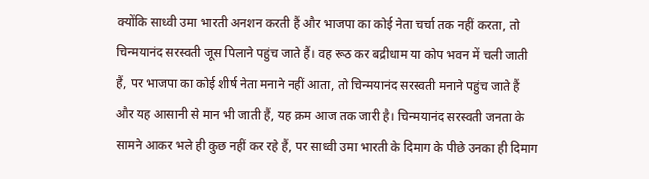क्योंकि साध्वी उमा भारती अनशन करती हैं और भाजपा का कोई नेता चर्चा तक नहीं करता, तो चिन्मयानंद सरस्वती जूस पिलाने पहुंच जाते हैं। वह रूठ कर बद्रीधाम या कोप भवन में चली जाती हैं, पर भाजपा का कोई शीर्ष नेता मनाने नहीं आता, तो चिन्मयानंद सरस्वती मनाने पहुंच जाते हैं और यह आसानी से मान भी जाती हैं, यह क्रम आज तक जारी है। चिन्मयानंद सरस्वती जनता के सामने आकर भले ही कुछ नहीं कर रहे हैं, पर साध्वी उमा भारती के दिमाग के पीछे उनका ही दिमाग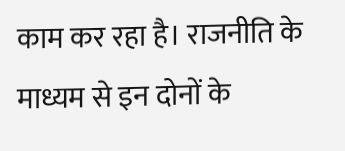काम कर रहा है। राजनीति के माध्यम से इन दोनों के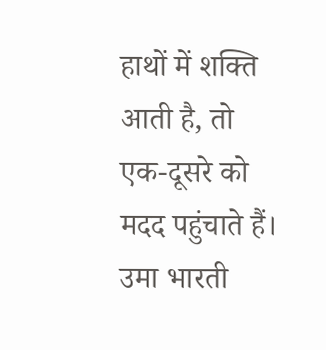हाथों में शक्ति आती है, तो एक-दूसरे को मदद पहुंचाते हैं। उमा भारती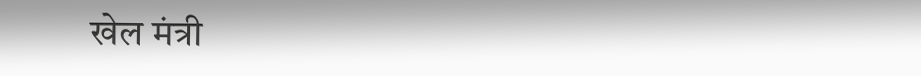खेल मंत्री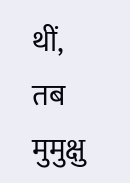थीं, तब मुमुक्षु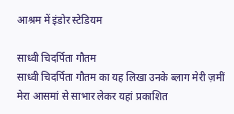आश्रम में इंडोर स्टेडियम

साध्वी चिदर्पिता गौतम
साध्वी चिदर्पिता गौतम का यह लिखा उनके ब्लाग मेरी ज़मीं मेरा आसमां से साभार लेकर यहां प्रकाशित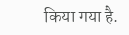किया गया है.